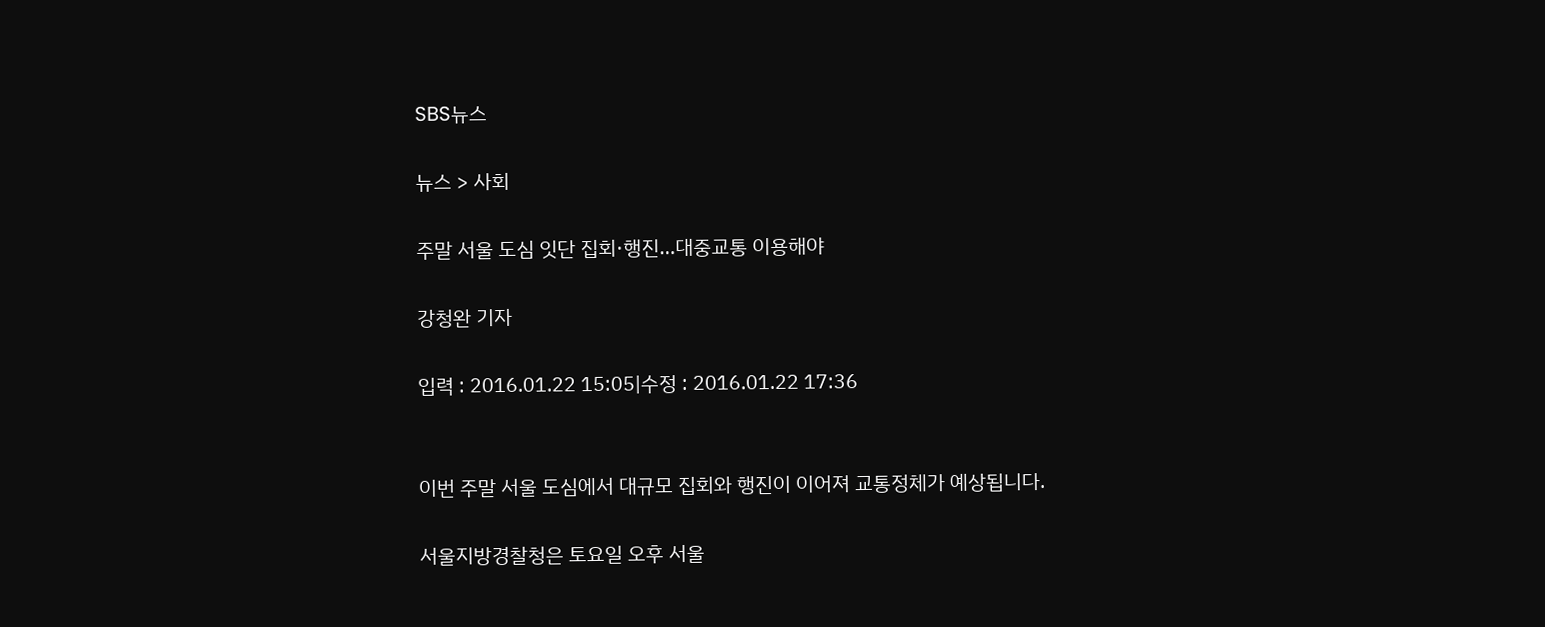SBS뉴스

뉴스 > 사회

주말 서울 도심 잇단 집회·행진…대중교통 이용해야

강청완 기자

입력 : 2016.01.22 15:05|수정 : 2016.01.22 17:36


이번 주말 서울 도심에서 대규모 집회와 행진이 이어져 교통정체가 예상됩니다.

서울지방경찰청은 토요일 오후 서울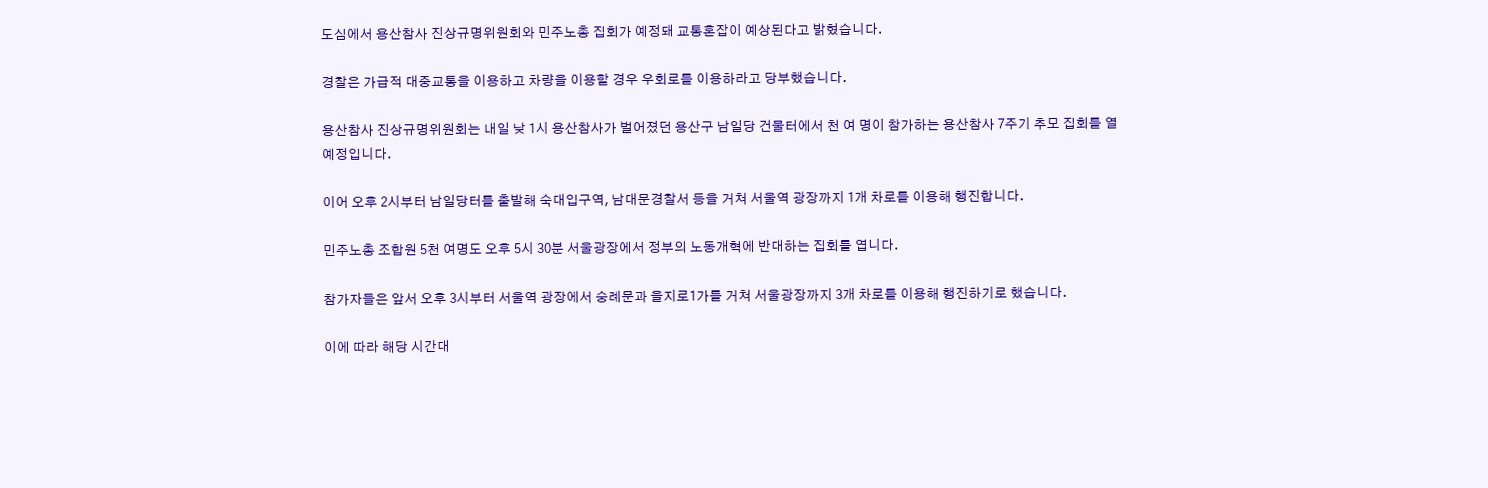도심에서 용산참사 진상규명위원회와 민주노총 집회가 예정돼 교통혼잡이 예상된다고 밝혔습니다.

경찰은 가급적 대중교통을 이용하고 차량을 이용할 경우 우회로를 이용하라고 당부했습니다.

용산참사 진상규명위원회는 내일 낮 1시 용산참사가 벌어졌던 용산구 남일당 건물터에서 천 여 명이 참가하는 용산참사 7주기 추모 집회를 열 예정입니다.

이어 오후 2시부터 남일당터를 출발해 숙대입구역, 남대문경찰서 등을 거쳐 서울역 광장까지 1개 차로를 이용해 행진합니다.

민주노총 조합원 5천 여명도 오후 5시 30분 서울광장에서 정부의 노동개혁에 반대하는 집회를 엽니다.

참가자들은 앞서 오후 3시부터 서울역 광장에서 숭례문과 을지로1가를 거쳐 서울광장까지 3개 차로를 이용해 행진하기로 했습니다.

이에 따라 해당 시간대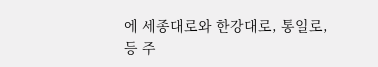에 세종대로와 한강대로, 통일로, 등 주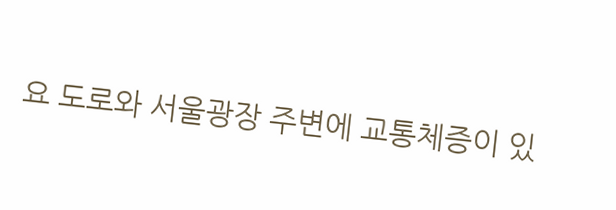요 도로와 서울광장 주변에 교통체증이 있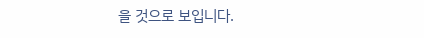을 것으로 보입니다.